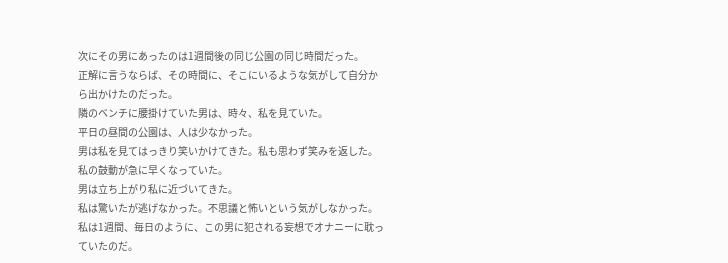次にその男にあったのは1週間後の同じ公園の同じ時間だった。
正解に言うならば、その時間に、そこにいるような気がして自分から出かけたのだった。
隣のベンチに腰掛けていた男は、時々、私を見ていた。
平日の昼間の公園は、人は少なかった。
男は私を見てはっきり笑いかけてきた。私も思わず笑みを返した。私の鼓動が急に早くなっていた。
男は立ち上がり私に近づいてきた。
私は驚いたが逃げなかった。不思議と怖いという気がしなかった。私は1週間、毎日のように、この男に犯される妄想でオナニーに耽っていたのだ。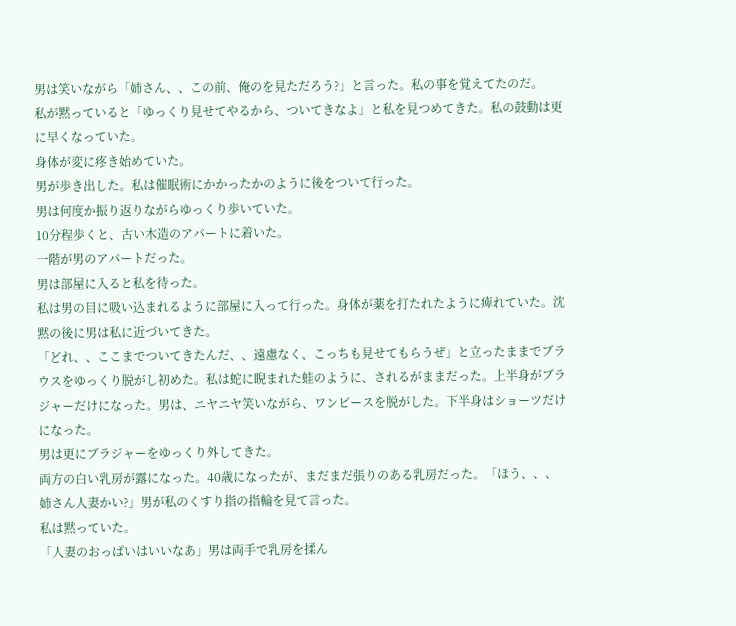男は笑いながら「姉さん、、この前、俺のを見ただろう?」と言った。私の事を覚えてたのだ。
私が黙っていると「ゆっくり見せてやるから、ついてきなよ」と私を見つめてきた。私の鼓動は更に早くなっていた。
身体が変に疼き始めていた。
男が歩き出した。私は催眠術にかかったかのように後をついて行った。
男は何度か振り返りながらゆっくり歩いていた。
10分程歩くと、古い木造のアパートに着いた。
一階が男のアパートだった。
男は部屋に入ると私を待った。
私は男の目に吸い込まれるように部屋に入って行った。身体が薬を打たれたように痺れていた。沈黙の後に男は私に近づいてきた。
「どれ、、ここまでついてきたんだ、、遠慮なく、こっちも見せてもらうぜ」と立ったままでブラウスをゆっくり脱がし初めた。私は蛇に睨まれた蛙のように、されるがままだった。上半身がブラジャーだけになった。男は、ニヤニヤ笑いながら、ワンピースを脱がした。下半身はショーツだけになった。
男は更にブラジャーをゆっくり外してきた。
両方の白い乳房が露になった。40歳になったが、まだまだ張りのある乳房だった。「ほう、、、姉さん人妻かい?」男が私のくすり指の指輪を見て言った。
私は黙っていた。
「人妻のおっぱいはいいなあ」男は両手で乳房を揉ん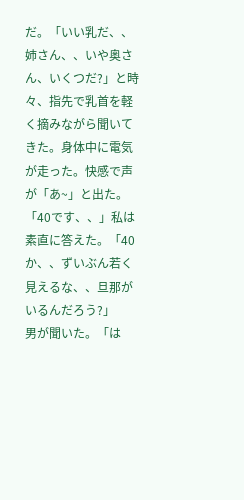だ。「いい乳だ、、姉さん、、いや奥さん、いくつだ?」と時々、指先で乳首を軽く摘みながら聞いてきた。身体中に電気が走った。快感で声が「あ~」と出た。「40です、、」私は素直に答えた。「40か、、ずいぶん若く見えるな、、旦那がいるんだろう?」
男が聞いた。「は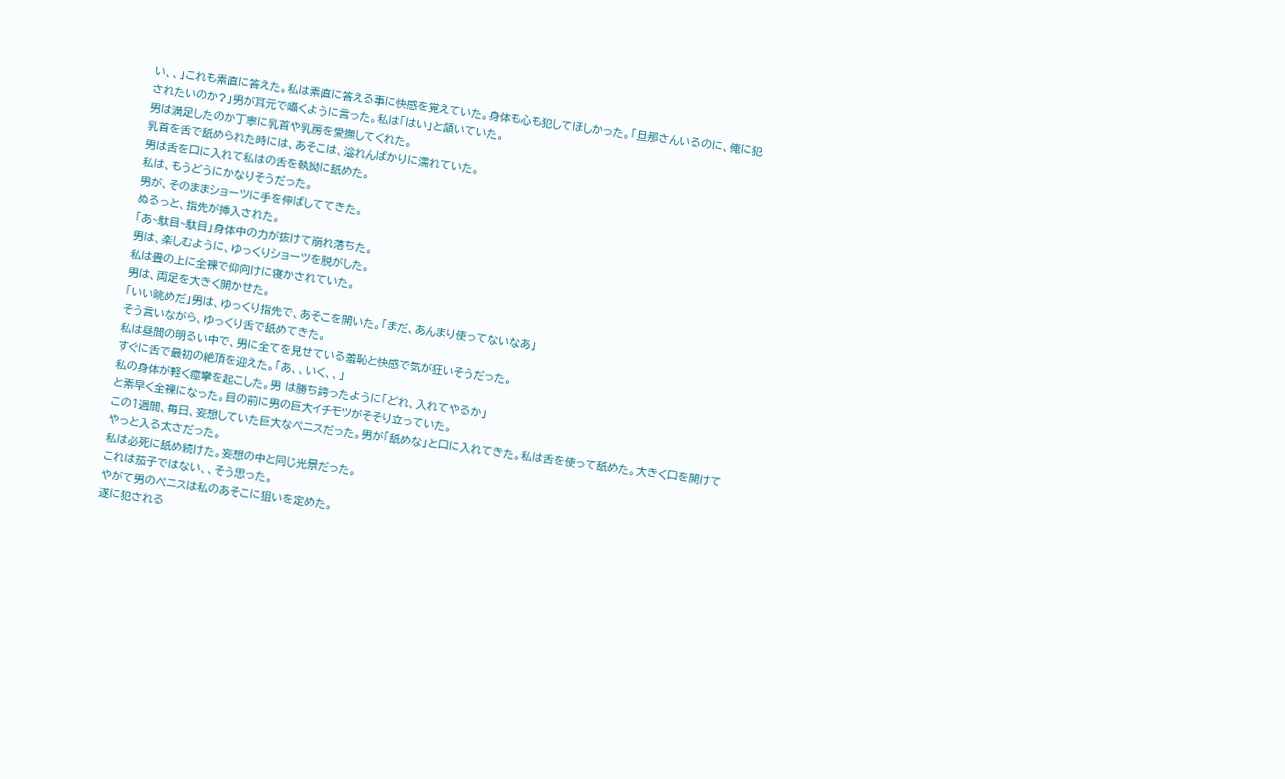い、、」これも素直に答えた。私は素直に答える事に快感を覚えていた。身体も心も犯してほしかった。「旦那さんいるのに、俺に犯されたいのか?」男が耳元で囁くように言った。私は「はい」と頷いていた。
男は満足したのか丁寧に乳首や乳房を愛撫してくれた。
乳首を舌で舐められた時には、あそこは、溢れんばかりに濡れていた。
男は舌を口に入れて私はの舌を執拗に舐めた。
私は、もうどうにかなりそうだった。
男が、そのままショーツに手を伸ばしててきた。
ぬるっと、指先が挿入された。
「あ~駄目~駄目」身体中の力が抜けて崩れ落ちた。
男は、楽しむように、ゆっくりショーツを脱がした。
私は畳の上に全裸で仰向けに寝かされていた。
男は、両足を大きく開かせた。
「いい眺めだ」男は、ゆっくり指先で、あそこを開いた。「まだ、あんまり使ってないなあ」
そう言いながら、ゆっくり舌で舐めてきた。
私は昼間の明るい中で、男に全てを見せている羞恥と快感で気が狂いそうだった。
すぐに舌で最初の絶頂を迎えた。「あ、、いく、、」
私の身体が軽く痙攣を起こした。男 は勝ち誇ったように「どれ、入れてやるか」
と素早く全裸になった。目の前に男の巨大イチモツがそそり立っていた。
この1週間、毎日、妄想していた巨大なぺニスだった。男が「舐めな」と口に入れてきた。私は舌を使って舐めた。大きく口を開けてやっと入る太さだった。
私は必死に舐め続けた。妄想の中と同じ光景だった。
これは茄子ではない、、そう思った。
やがて男のぺニスは私のあそこに狙いを定めた。
遂に犯される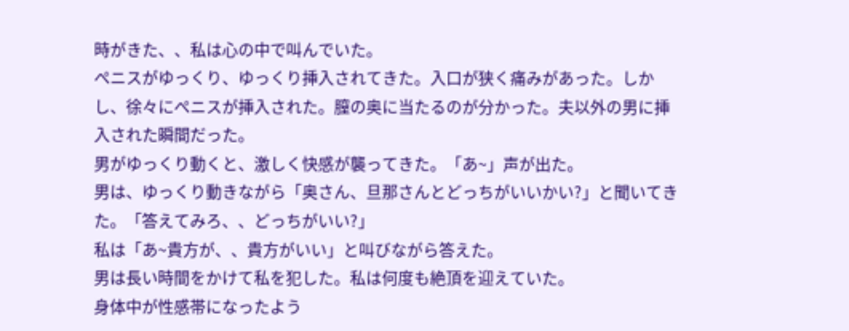時がきた、、私は心の中で叫んでいた。
ぺニスがゆっくり、ゆっくり挿入されてきた。入口が狭く痛みがあった。しかし、徐々にぺニスが挿入された。膣の奥に当たるのが分かった。夫以外の男に挿入された瞬間だった。
男がゆっくり動くと、激しく快感が襲ってきた。「あ~」声が出た。
男は、ゆっくり動きながら「奥さん、旦那さんとどっちがいいかい?」と聞いてきた。「答えてみろ、、どっちがいい?」
私は「あ~貴方が、、貴方がいい」と叫びながら答えた。
男は長い時間をかけて私を犯した。私は何度も絶頂を迎えていた。
身体中が性感帯になったよう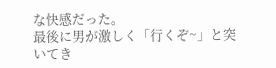な快感だった。
最後に男が激しく「行くぞ~」と突いてき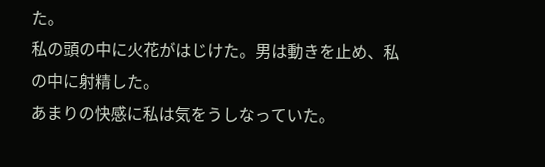た。
私の頭の中に火花がはじけた。男は動きを止め、私の中に射精した。
あまりの快感に私は気をうしなっていた。